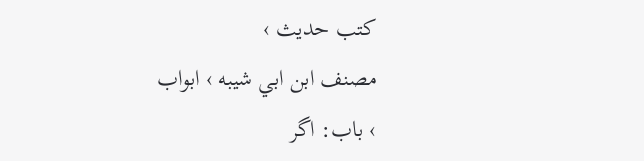کتب حدیث ›
مصنف ابن ابي شيبه › ابواب
› باب: اگر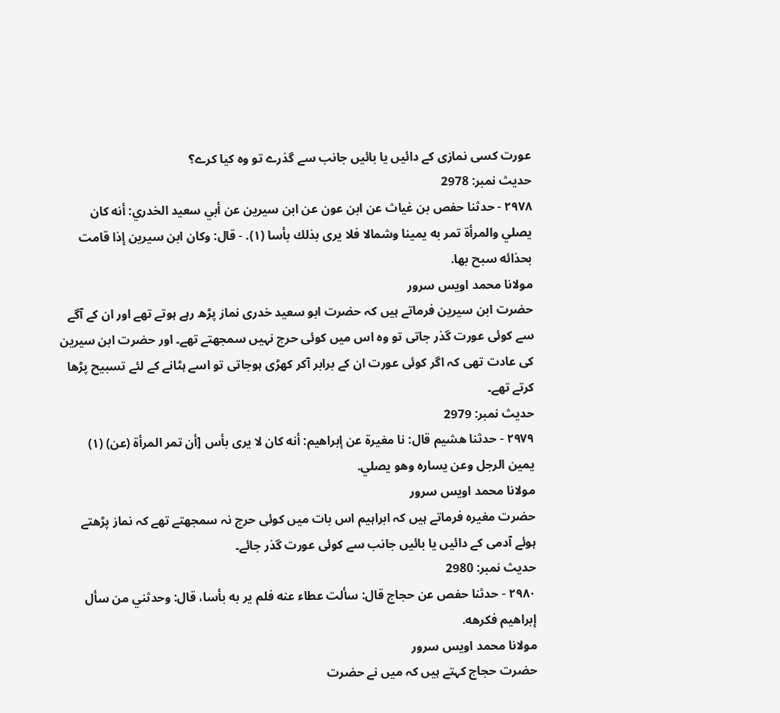عورت کسی نمازی کے دائیں یا بائیں جانب سے گذرے تو وہ کیا کرے؟
حدیث نمبر: 2978
٢٩٧٨ - حدثنا حفص بن غياث عن ابن عون عن ابن سيرين عن أبي سعيد الخدري: أنه كان يصلي والمرأة تمر به يمينا وشمالا فلا يرى بذلك بأسا (١). - قال: وكان ابن سيرين إذا قامت بحذائه سبح بها.
مولانا محمد اویس سرور
حضرت ابن سیرین فرماتے ہیں کہ حضرت ابو سعید خدری نماز پڑھ رہے ہوتے تھے اور ان کے آگے سے کوئی عورت گذر جاتی تو وہ اس میں کوئی حرج نہیں سمجھتے تھے۔ اور حضرت ابن سیرین کی عادت تھی کہ اگر کوئی عورت ان کے برابر آکر کھڑی ہوجاتی تو اسے ہٹانے کے لئے تسبیح پڑھا کرتے تھے۔
حدیث نمبر: 2979
٢٩٧٩ - حدثنا هشيم قال: نا مغيرة عن إبراهيم: أنه كان لا يرى بأس [أن تمر المرأة (عن) (١) يمين الرجل وعن يساره وهو يصلي.
مولانا محمد اویس سرور
حضرت مغیرہ فرماتے ہیں کہ ابراہیم اس بات میں کوئی حرج نہ سمجھتے تھے کہ نماز پڑھتے ہوئے آدمی کے دائیں یا بائیں جانب سے کوئی عورت گذر جائے۔
حدیث نمبر: 2980
٢٩٨٠ - حدثنا حفص عن حجاج قال: سألت عطاء عنه فلم ير به بأسا، قال: وحدثني من سأل إبراهيم فكرهه.
مولانا محمد اویس سرور
حضرت حجاج کہتے ہیں کہ میں نے حضرت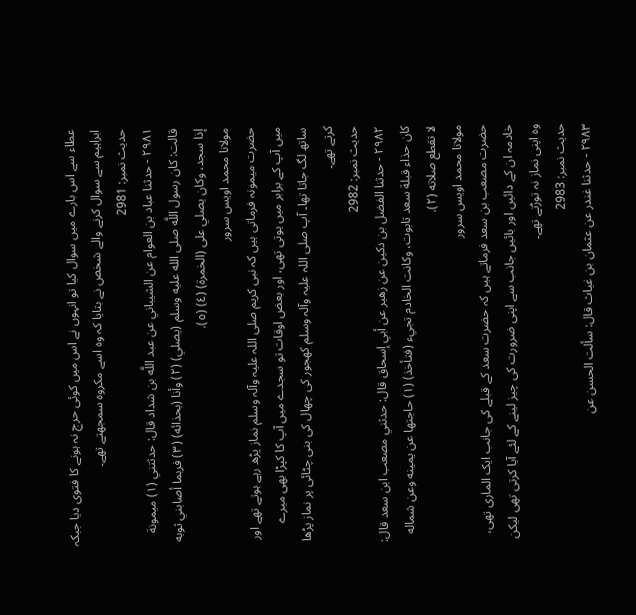عطاء سے اس بارے میں سوال کیا تو انہوں نے اس میں کوئی حرج نہ ہونے کا فتوی دیا جبکہ ابراہیم سے سوال کرنے والے شخص نے بتایا کہ وہ اسے مکروہ سمجھتے تھے۔
حدیث نمبر: 2981
٢٩٨١ - حدثنا عباد بن العوام عن الشيباني عن عبد اللَّه بن شداد قال: حدثتني (١) ميمونة قالت: كان رسول اللَّه صلى الله عليه وسلم (يصلي) (٢) وأنا (بحذائه) (٣) فربما أصابني ثوبه إذا سجد، وكان يصلي على (الخمرة) (٤) (٥).
مولانا محمد اویس سرور
حضرت میمونہ فرماتی ہیں کہ نبی کریم صلی اللہ علیہ وآلہ وسلم نماز پڑھ رہے ہوتے تھے اور میں آپ کے برابر میں ہوتی تھی، اور بعض اوقات تو سجدے میں آپ کا کپڑا بھی میرے ساتھ لگ جاتا تھا۔ آپ صلی اللہ علیہ وآلہ وسلم کھجور کی چھال کی بنی چٹائی پر نماز پڑھا کرتے تھے۔
حدیث نمبر: 2982
٢٩٨٢ - حدثنا الفضل بن دكين عن زهير عن أبي إسحاق قال: حدثني مصعب ابن سعد قال: كان حذاء قبلة سعد تابوت، وكانت الخادم تجيء (فتأخذ) (١) حاجتها عن يمينه وعن شماله لا تقطع صلاته (٢).
مولانا محمد اویس سرور
حضرت مصعب بن سعد فرماتے ہیں کہ حضرت سعد کے قبلے کی جانب ایک الماری تھی، خادمہ ان کے دائیں اور بائیں جانب سے اپنی ضرورت کی چیز لینے کے لئے آیا کرتی تھی لیکن وہ اپنی نماز نہ توڑتے تھے۔
حدیث نمبر: 2983
٢٩٨٣ - حدثنا غندر عن عثمان بن غياث قال: سألت الحسن عن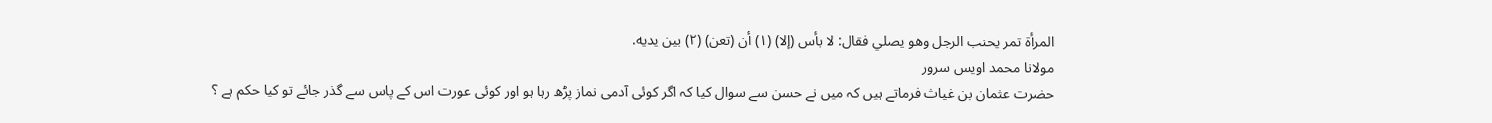المرأة تمر يحنب الرجل وهو يصلي فقال: لا بأس (إلا) (١) أن (تعن) (٢) بين يديه.
مولانا محمد اویس سرور
حضرت عثمان بن غیاث فرماتے ہیں کہ میں نے حسن سے سوال کیا کہ اگر کوئی آدمی نماز پڑھ رہا ہو اور کوئی عورت اس کے پاس سے گذر جائے تو کیا حکم ہے ؟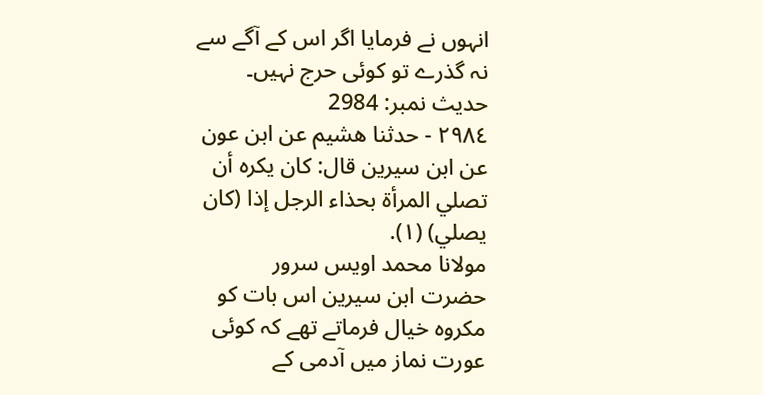انہوں نے فرمایا اگر اس کے آگے سے نہ گذرے تو کوئی حرج نہیں۔
حدیث نمبر: 2984
٢٩٨٤ - حدثنا هشيم عن ابن عون عن ابن سيرين قال: كان يكره أن تصلي المرأة بحذاء الرجل إذا (كان يصلي) (١).
مولانا محمد اویس سرور
حضرت ابن سیرین اس بات کو مکروہ خیال فرماتے تھے کہ کوئی عورت نماز میں آدمی کے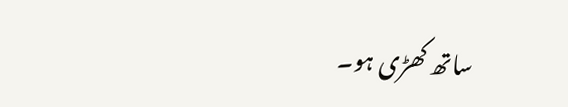ساتھ کھڑی ہو۔